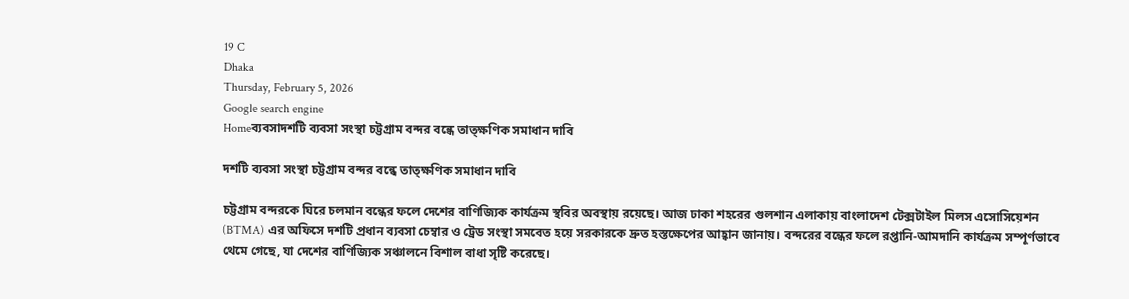19 C
Dhaka
Thursday, February 5, 2026
Google search engine
Homeব্যবসাদশটি ব্যবসা সংস্থা চট্টগ্রাম বন্দর বন্ধে তাত্ক্ষণিক সমাধান দাবি

দশটি ব্যবসা সংস্থা চট্টগ্রাম বন্দর বন্ধে তাত্ক্ষণিক সমাধান দাবি

চট্টগ্রাম বন্দরকে ঘিরে চলমান বন্ধের ফলে দেশের বাণিজ্যিক কার্যক্রম স্থবির অবস্থায় রয়েছে। আজ ঢাকা শহরের গুলশান এলাকায় বাংলাদেশ টেক্সটাইল মিলস এসোসিয়েশন (BTMA) এর অফিসে দশটি প্রধান ব্যবসা চেম্বার ও ট্রেড সংস্থা সমবেত হয়ে সরকারকে দ্রুত হস্তক্ষেপের আহ্বান জানায়। বন্দরের বন্ধের ফলে রপ্তানি-আমদানি কার্যক্রম সম্পূর্ণভাবে থেমে গেছে, যা দেশের বাণিজ্যিক সঞ্চালনে বিশাল বাধা সৃষ্টি করেছে।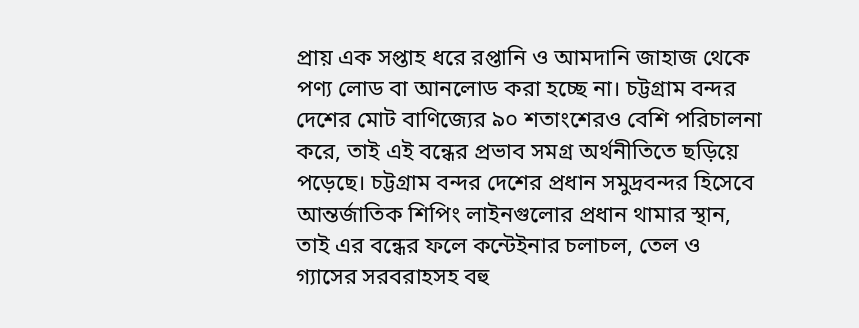প্রায় এক সপ্তাহ ধরে রপ্তানি ও আমদানি জাহাজ থেকে পণ্য লোড বা আনলোড করা হচ্ছে না। চট্টগ্রাম বন্দর দেশের মোট বাণিজ্যের ৯০ শতাংশেরও বেশি পরিচালনা করে, তাই এই বন্ধের প্রভাব সমগ্র অর্থনীতিতে ছড়িয়ে পড়েছে। চট্টগ্রাম বন্দর দেশের প্রধান সমুদ্রবন্দর হিসেবে আন্তর্জাতিক শিপিং লাইনগুলোর প্রধান থামার স্থান, তাই এর বন্ধের ফলে কন্টেইনার চলাচল, তেল ও গ্যাসের সরবরাহসহ বহু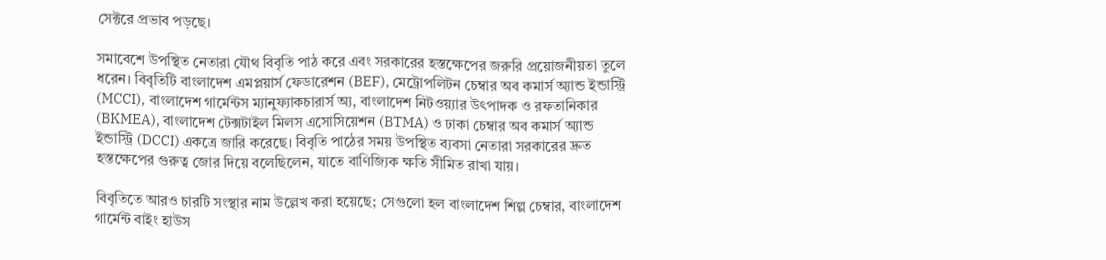সেক্টরে প্রভাব পড়ছে।

সমাবেশে উপস্থিত নেতারা যৌথ বিবৃতি পাঠ করে এবং সরকারের হস্তক্ষেপের জরুরি প্রয়োজনীয়তা তুলে ধরেন। বিবৃতিটি বাংলাদেশ এমপ্লয়ার্স ফেডারেশন (BEF), মেট্রোপলিটন চেম্বার অব কমার্স অ্যান্ড ইন্ডাস্ট্রি (MCCI), বাংলাদেশ গার্মেন্টস ম্যানুফ্যাকচারার্স অ্য, বাংলাদেশ নিটওয়্যার উৎপাদক ও রফতানিকার (BKMEA), বাংলাদেশ টেক্সটাইল মিলস এসোসিয়েশন (BTMA) ও ঢাকা চেম্বার অব কমার্স অ্যান্ড ইন্ডাস্ট্রি (DCCI) একত্রে জারি করেছে। বিবৃতি পাঠের সময় উপস্থিত ব্যবসা নেতারা সরকারের দ্রুত হস্তক্ষেপের গুরুত্ব জোর দিয়ে বলেছিলেন, যাতে বাণিজ্যিক ক্ষতি সীমিত রাখা যায়।

বিবৃতিতে আরও চারটি সংস্থার নাম উল্লেখ করা হয়েছে; সেগুলো হল বাংলাদেশ শিল্প চেম্বার, বাংলাদেশ গার্মেন্ট বাইং হাউস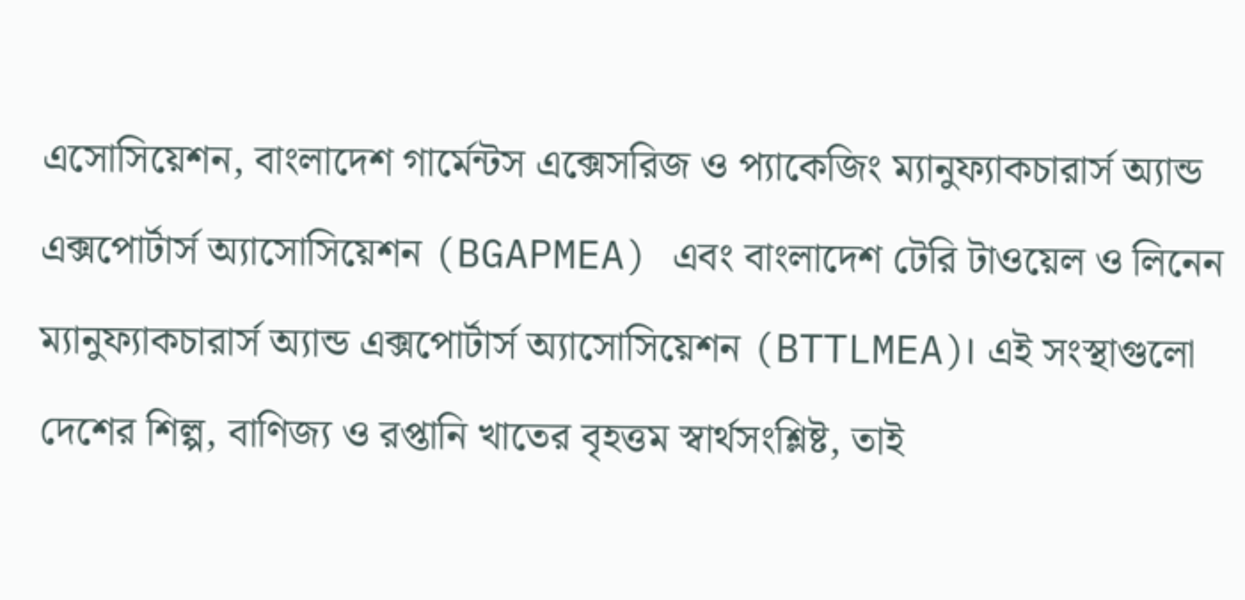এসোসিয়েশন, বাংলাদেশ গার্মেন্টস এক্সেসরিজ ও প্যাকেজিং ম্যানুফ্যাকচারার্স অ্যান্ড এক্সপোর্টার্স অ্যাসোসিয়েশন (BGAPMEA) এবং বাংলাদেশ টেরি টাওয়েল ও লিনেন ম্যানুফ্যাকচারার্স অ্যান্ড এক্সপোর্টার্স অ্যাসোসিয়েশন (BTTLMEA)। এই সংস্থাগুলো দেশের শিল্প, বাণিজ্য ও রপ্তানি খাতের বৃহত্তম স্বার্থসংশ্লিষ্ট, তাই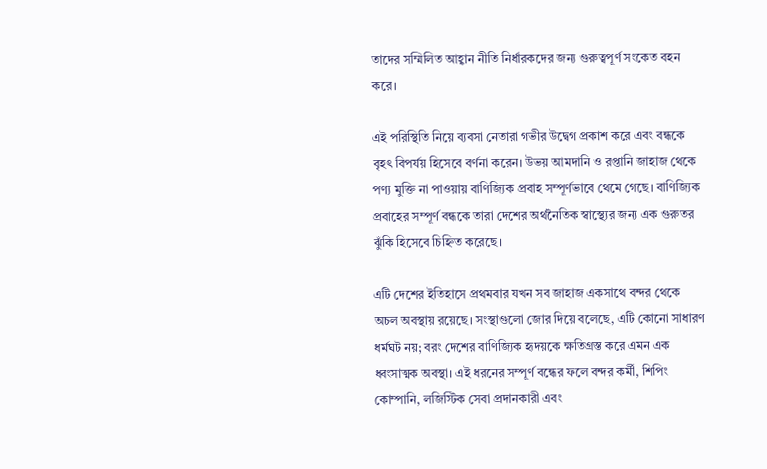তাদের সম্মিলিত আহ্বান নীতি নির্ধারকদের জন্য গুরুত্বপূর্ণ সংকেত বহন করে।

এই পরিস্থিতি নিয়ে ব্যবসা নেতারা গভীর উদ্বেগ প্রকাশ করে এবং বন্ধকে বৃহৎ বিপর্যয় হিসেবে বর্ণনা করেন। উভয় আমদানি ও রপ্তানি জাহাজ থেকে পণ্য মুক্তি না পাওয়ায় বাণিজ্যিক প্রবাহ সম্পূর্ণভাবে থেমে গেছে। বাণিজ্যিক প্রবাহের সম্পূর্ণ বন্ধকে তারা দেশের অর্থনৈতিক স্বাস্থ্যের জন্য এক গুরুতর ঝুঁকি হিসেবে চিহ্নিত করেছে।

এটি দেশের ইতিহাসে প্রথমবার যখন সব জাহাজ একসাথে বন্দর থেকে অচল অবস্থায় রয়েছে। সংস্থাগুলো জোর দিয়ে বলেছে, এটি কোনো সাধারণ ধর্মঘট নয়; বরং দেশের বাণিজ্যিক হৃদয়কে ক্ষতিগ্রস্ত করে এমন এক ধ্বংসাত্মক অবস্থা। এই ধরনের সম্পূর্ণ বন্ধের ফলে বন্দর কর্মী, শিপিং কোম্পানি, লজিস্টিক সেবা প্রদানকারী এবং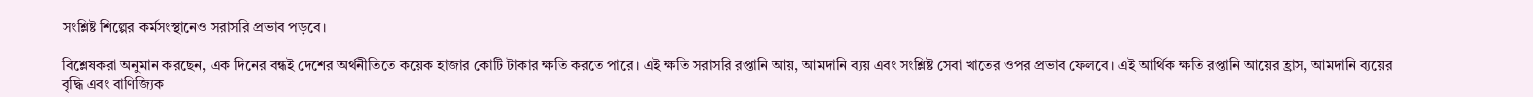সংশ্লিষ্ট শিল্পের কর্মসংস্থানেও সরাসরি প্রভাব পড়বে।

বিশ্লেষকরা অনুমান করছেন, এক দিনের বন্ধই দেশের অর্থনীতিতে কয়েক হাজার কোটি টাকার ক্ষতি করতে পারে। এই ক্ষতি সরাসরি রপ্তানি আয়, আমদানি ব্যয় এবং সংশ্লিষ্ট সেবা খাতের ওপর প্রভাব ফেলবে। এই আর্থিক ক্ষতি রপ্তানি আয়ের হ্রাস, আমদানি ব্যয়ের বৃদ্ধি এবং বাণিজ্যিক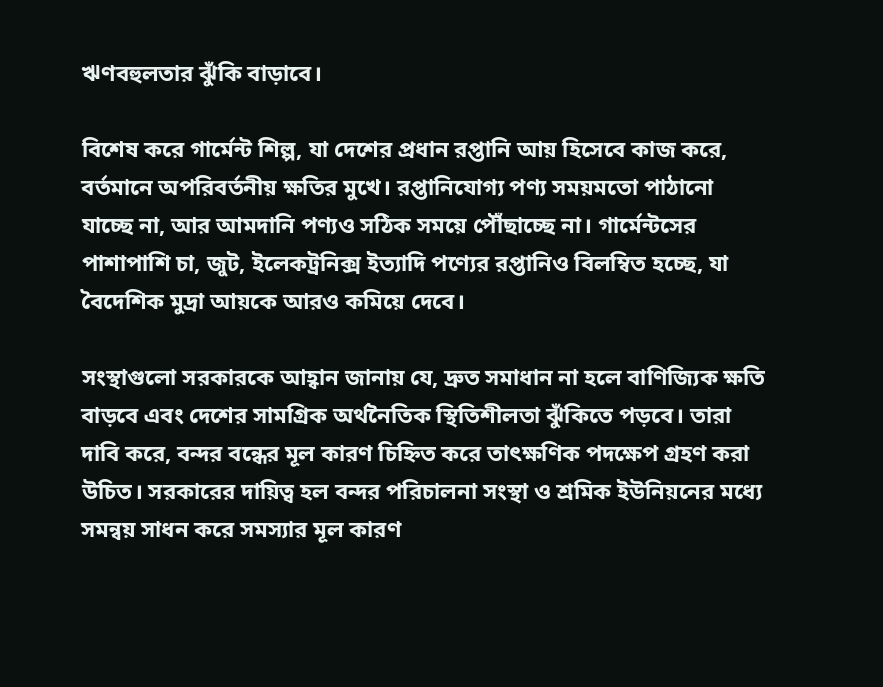ঋণবহুলতার ঝুঁকি বাড়াবে।

বিশেষ করে গার্মেন্ট শিল্প, যা দেশের প্রধান রপ্তানি আয় হিসেবে কাজ করে, বর্তমানে অপরিবর্তনীয় ক্ষতির মুখে। রপ্তানিযোগ্য পণ্য সময়মতো পাঠানো যাচ্ছে না, আর আমদানি পণ্যও সঠিক সময়ে পৌঁছাচ্ছে না। গার্মেন্টসের পাশাপাশি চা, জুট, ইলেকট্রনিক্স ইত্যাদি পণ্যের রপ্তানিও বিলম্বিত হচ্ছে, যা বৈদেশিক মুদ্রা আয়কে আরও কমিয়ে দেবে।

সংস্থাগুলো সরকারকে আহ্বান জানায় যে, দ্রুত সমাধান না হলে বাণিজ্যিক ক্ষতি বাড়বে এবং দেশের সামগ্রিক অর্থনৈতিক স্থিতিশীলতা ঝুঁকিতে পড়বে। তারা দাবি করে, বন্দর বন্ধের মূল কারণ চিহ্নিত করে তাৎক্ষণিক পদক্ষেপ গ্রহণ করা উচিত। সরকারের দায়িত্ব হল বন্দর পরিচালনা সংস্থা ও শ্রমিক ইউনিয়নের মধ্যে সমন্বয় সাধন করে সমস্যার মূল কারণ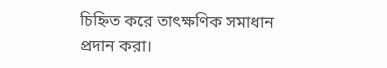চিহ্নিত করে তাৎক্ষণিক সমাধান প্রদান করা।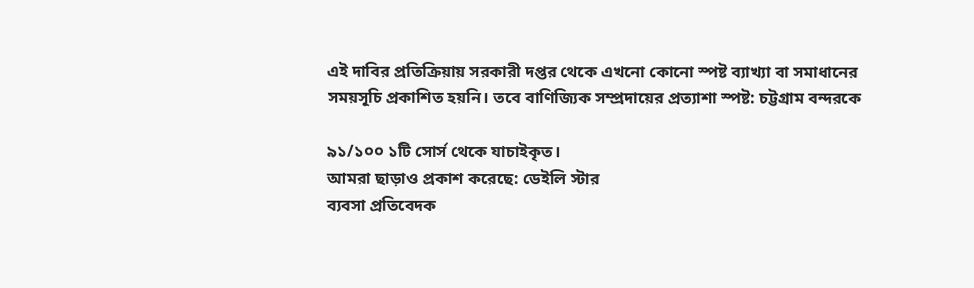এই দাবির প্রতিক্রিয়ায় সরকারী দপ্তর থেকে এখনো কোনো স্পষ্ট ব্যাখ্যা বা সমাধানের সময়সূচি প্রকাশিত হয়নি। তবে বাণিজ্যিক সম্প্রদায়ের প্রত্যাশা স্পষ্ট: চট্টগ্রাম বন্দরকে

৯১/১০০ ১টি সোর্স থেকে যাচাইকৃত।
আমরা ছাড়াও প্রকাশ করেছে: ডেইলি স্টার
ব্যবসা প্রতিবেদক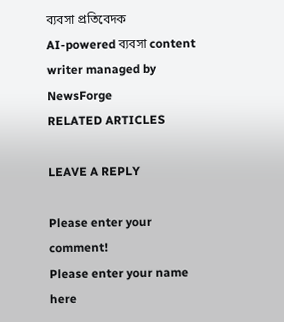ব্যবসা প্রতিবেদক
AI-powered ব্যবসা content writer managed by NewsForge
RELATED ARTICLES

LEAVE A REPLY

Please enter your comment!
Please enter your name here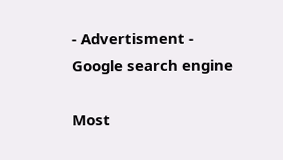- Advertisment -
Google search engine

Most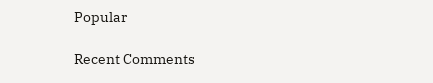Popular

Recent Comments